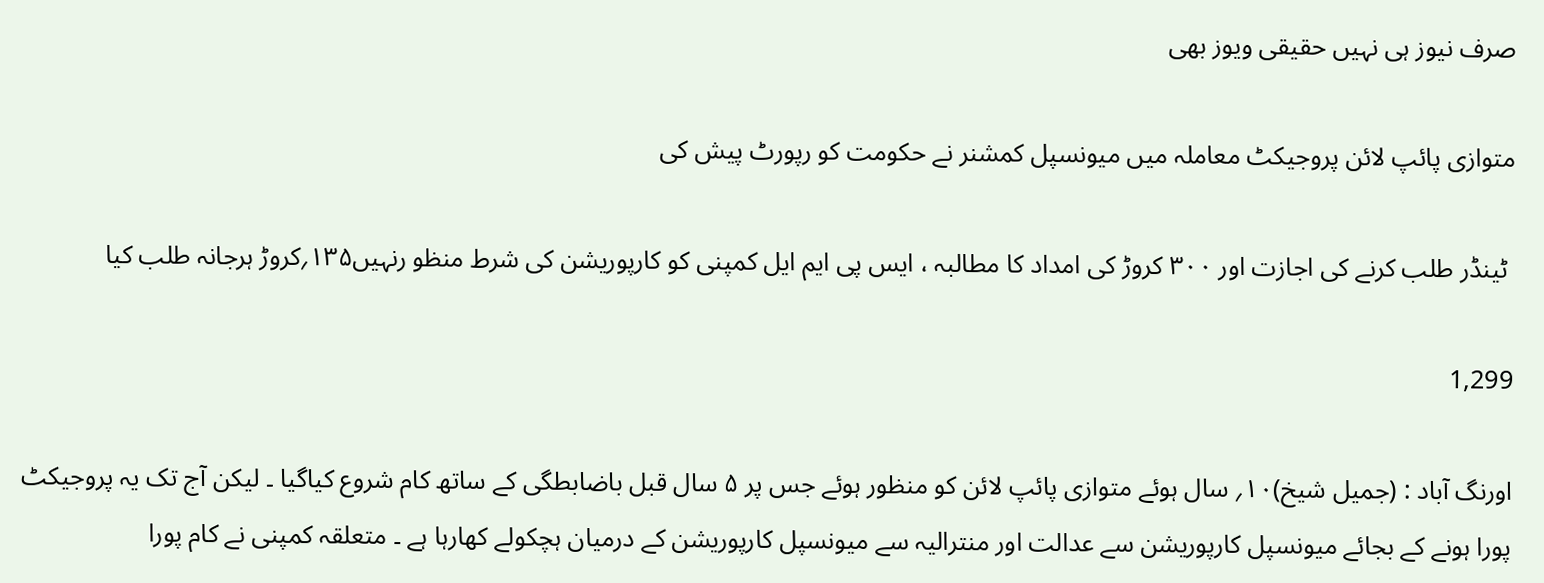صرف نیوز ہی نہیں حقیقی ویوز بھی

متوازی پائپ لائن پروجیکٹ معاملہ میں میونسپل کمشنر نے حکومت کو رپورٹ پیش کی

 ٹینڈر طلب کرنے کی اجازت اور ۳۰۰ کروڑ کی امداد کا مطالبہ ، ایس پی ایم ایل کمپنی کو کارپوریشن کی شرط منظو رنہیں۱۳۵؍کروڑ ہرجانہ طلب کیا

1,299

اورنگ آباد : (جمیل شیخ)۱۰؍ سال ہوئے متوازی پائپ لائن کو منظور ہوئے جس پر ۵ سال قبل باضابطگی کے ساتھ کام شروع کیاگیا ۔ لیکن آج تک یہ پروجیکٹ پورا ہونے کے بجائے میونسپل کارپوریشن سے عدالت اور منترالیہ سے میونسپل کارپوریشن کے درمیان ہچکولے کھارہا ہے ۔ متعلقہ کمپنی نے کام پورا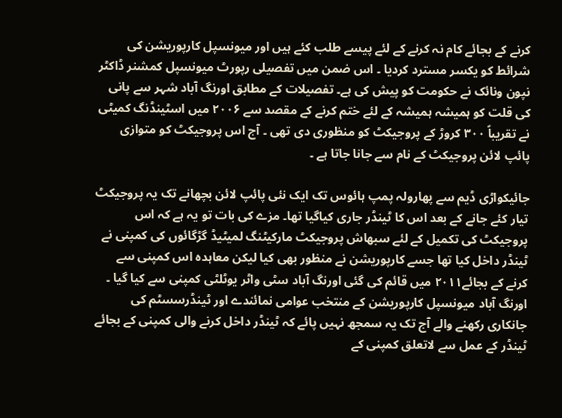کرنے کے بجائے کام نہ کرنے کے لئے پیسے طلب کئے ہیں اور میونسپل کارپوریشن کی شرائط کو یکسر مسترد کردیا ۔ اس ضمن میں تفصیلی رپورٹ میونسپل کمشنر ڈاکٹر نپون ونائک نے حکومت کو پیش کی ہے۔ تفصیلات کے مطابق اورنگ آباد شہر سے پانی کی قلت کو ہمیشہ ہمیشہ کے لئے ختم کرنے کے مقصد سے ۲۰۰۶ میں اسٹینڈنگ کمیٹی نے تقریباً ۳۰۰ کروڑ کے پروجیکٹ کو منظوری دی تھی ۔ آج اس پروجیکٹ کو متوازی پائپ لائن پروجیکٹ کے نام سے جانا جاتا ہے ۔

جائیکواڑی ڈیم سے پھارولہ پمپ ہائوس تک ایک نئی پائپ لائن بچھانے تک یہ پروجیکٹ تیار کئے جانے کے بعد اس کا ٹینڈر جاری کیاگیا تھا۔ مزے کی بات تو یہ ہے کہ اس پروجیکٹ کی تکمیل کے لئے سبھاش پروجیکٹ مارکیٹنگ لمیٹیڈ گڑگائوں کی کمپنی نے ٹینڈر داخل کیا تھا جسے کارپوریشن نے منظور بھی کیا لیکن معاہدہ اس کمپنی سے کرنے کے بجائے۲۰۱۱ میں قائم کی گئی اورنگ آباد سٹی واٹر یوٹلٹی کمپنی سے کیا گیا ۔ اورنگ آباد میونسپل کارپوریشن کے منتخب عوامی نمائندے اور ٹینڈرسسٹم کی جانکاری رکھنے والے آج تک یہ سمجھ نہیں پائے کہ ٹینڈر داخل کرنے والی کمپنی کے بجائے ٹینڈر کے عمل سے لاتعلق کمپنی کے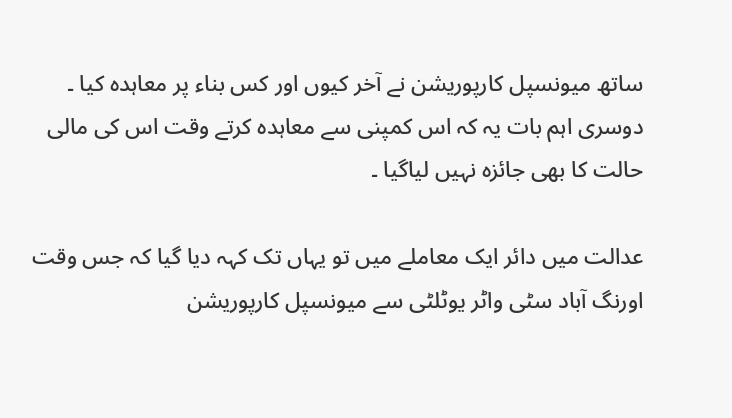ساتھ میونسپل کارپوریشن نے آخر کیوں اور کس بناء پر معاہدہ کیا ۔ دوسری اہم بات یہ کہ اس کمپنی سے معاہدہ کرتے وقت اس کی مالی حالت کا بھی جائزہ نہیں لیاگیا ۔

عدالت میں دائر ایک معاملے میں تو یہاں تک کہہ دیا گیا کہ جس وقت اورنگ آباد سٹی واٹر یوٹلٹی سے میونسپل کارپوریشن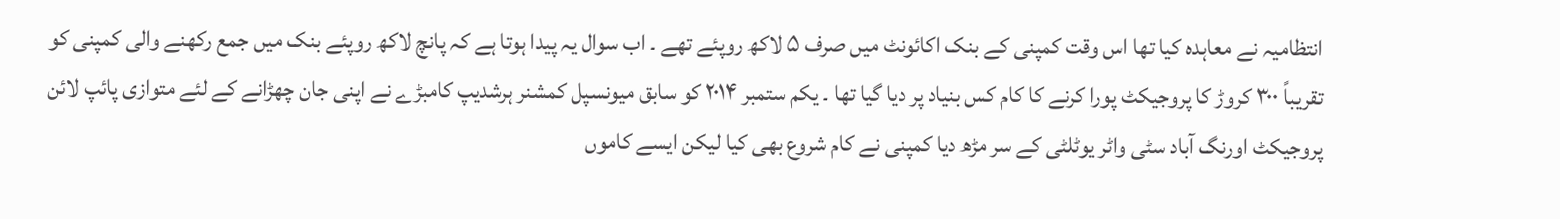انتظامیہ نے معاہدہ کیا تھا اس وقت کمپنی کے بنک اکائونٹ میں صرف ۵ لاکھ روپئے تھے ۔ اب سوال یہ پیدا ہوتا ہے کہ پانچ لاکھ روپئے بنک میں جمع رکھنے والی کمپنی کو تقریباً ۳۰۰ کروڑ کا پروجیکٹ پورا کرنے کا کام کس بنیاد پر دیا گیا تھا ۔ یکم ستمبر ۲۰۱۴ کو سابق میونسپل کمشنر ہرشدیپ کامبڑے نے اپنی جان چھڑانے کے لئے متوازی پائپ لائن پروجیکٹ اورنگ آباد سٹی واٹر یوٹلٹی کے سر مڑھ دیا کمپنی نے کام شروع بھی کیا لیکن ایسے کاموں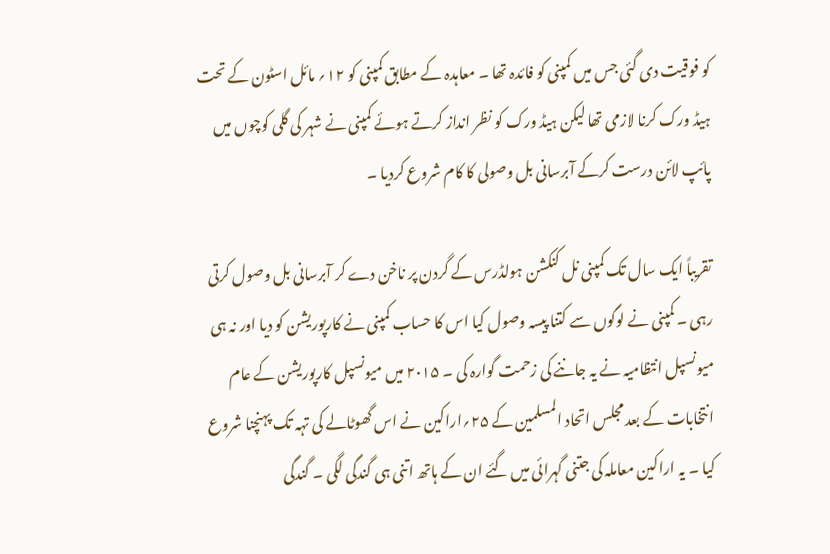کو فوقیت دی گئی جس میں کمپنی کو فائدہ تھا ۔ معاہدہ کے مطابق کمپنی کو ۱۲؍ مائل اسٹون کے تحت ہیڈ ورک کرنا لازمی تھا لیکن ہیڈ ورک کو نظر انداز کرتے ہوئے کمپنی نے شہر کی گلی کوچوں میں پائپ لائن درست کرکے آبرسانی بل وصولی کا کام شروع کردیا ۔

تقریباً ایک سال تک کمپنی نل کنکشن ہولڈرس کے گردن پر ناخن دے کر آبرسانی بل وصول کرتی رہی ۔ کمپنی نے لوگوں سے کتنا پیسہ وصول کیا اس کا حساب کمپنی نے کارپوریشن کو دیا اور نہ ہی میونسپل انتظامیہ نے یہ جاننے کی زحمت گوارہ کی ۔ ۲۰۱۵ میں میونسپل کارپوریشن کے عام انتخابات کے بعد مجلس اتحاد المسلمین کے ۲۵؍اراکین نے اس گھوٹالے کی تہہ تک پہنچنا شروع کیا ۔ یہ اراکین معاملہ کی جتنی گہرائی میں گئے ان کے ہاتھ اتنی ہی گندگی لگی ۔ گندگی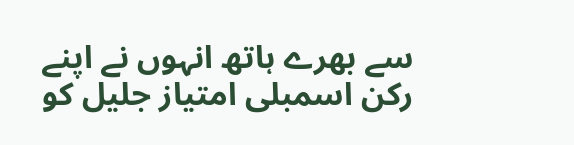سے بھرے ہاتھ انہوں نے اپنے رکن اسمبلی امتیاز جلیل کو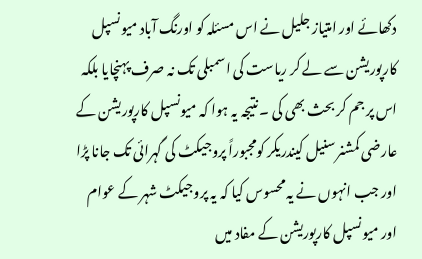دکھائے اور امتیاز جلیل نے اس مسئلہ کو اورنگ آباد میونسپل کارپوریشن سے لے کر ریاست کی اسمبلی تک نہ صرف پہنچایا بلکہ اس پر جم کر بحث بھی کی ۔ نتیجہ یہ ہوا کہ میونسپل کارپوریشن کے عارضی کمشنر سنیل کیندریکر کومجبوراً پروجیکٹ کی گہرائی تک جانا پڑا اور جب انہوں نے یہ محسوس کیا کہ یہ پروجیکٹ شہر کے عوام اور میونسپل کارپوریشن کے مفاد میں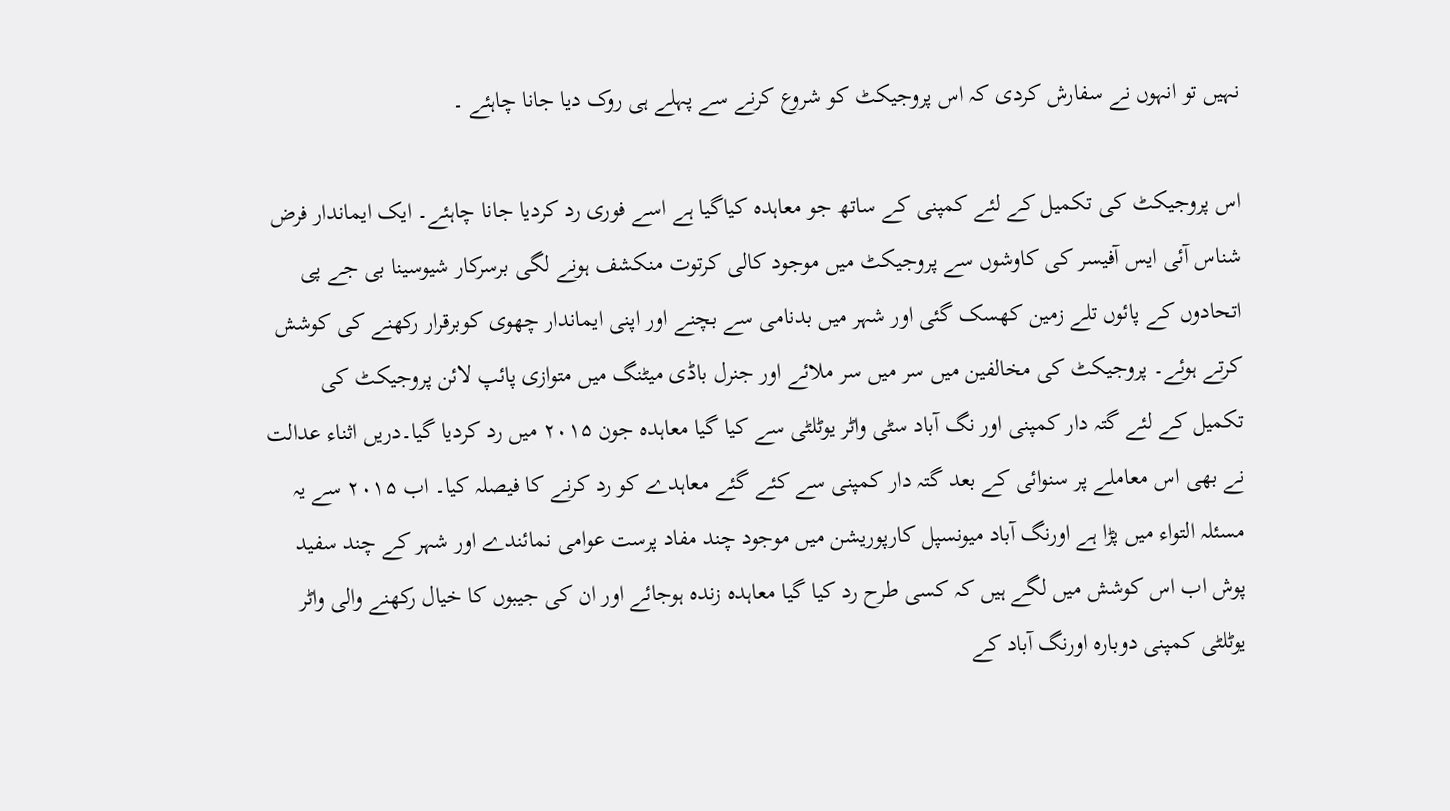نہیں تو انہوں نے سفارش کردی کہ اس پروجیکٹ کو شروع کرنے سے پہلے ہی روک دیا جانا چاہئے ۔

اس پروجیکٹ کی تکمیل کے لئے کمپنی کے ساتھ جو معاہدہ کیاگیا ہے اسے فوری رد کردیا جانا چاہئے۔ ایک ایماندار فرض شناس آئی ایس آفیسر کی کاوشوں سے پروجیکٹ میں موجود کالی کرتوت منکشف ہونے لگی برسرکار شیوسینا بی جے پی اتحادوں کے پائوں تلے زمین کھسک گئی اور شہر میں بدنامی سے بچنے اور اپنی ایماندار چھوی کوبرقرار رکھنے کی کوشش کرتے ہوئے۔ پروجیکٹ کی مخالفین میں سر میں سر ملائے اور جنرل باڈی میٹنگ میں متوازی پائپ لائن پروجیکٹ کی تکمیل کے لئے گتہ دار کمپنی اور نگ آباد سٹی واٹر یوٹلٹی سے کیا گیا معاہدہ جون ۲۰۱۵ میں رد کردیا گیا۔دریں اثناء عدالت نے بھی اس معاملے پر سنوائی کے بعد گتہ دار کمپنی سے کئے گئے معاہدے کو رد کرنے کا فیصلہ کیا۔ اب ۲۰۱۵ سے یہ مسئلہ التواء میں پڑا ہے اورنگ آباد میونسپل کارپوریشن میں موجود چند مفاد پرست عوامی نمائندے اور شہر کے چند سفید پوش اب اس کوشش میں لگے ہیں کہ کسی طرح رد کیا گیا معاہدہ زندہ ہوجائے اور ان کی جیبوں کا خیال رکھنے والی واٹر یوٹلٹی کمپنی دوبارہ اورنگ آباد کے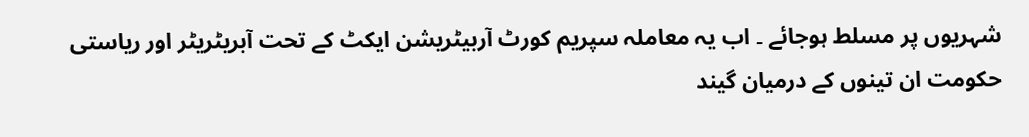شہریوں پر مسلط ہوجائے ۔ اب یہ معاملہ سپریم کورٹ آربیٹریشن ایکٹ کے تحت آبریٹریٹر اور ریاستی حکومت ان تینوں کے درمیان گیند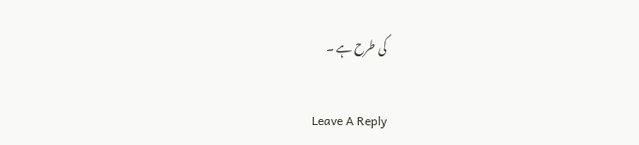کی طرح ہے ۔

Leave A Reply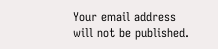Your email address will not be published.